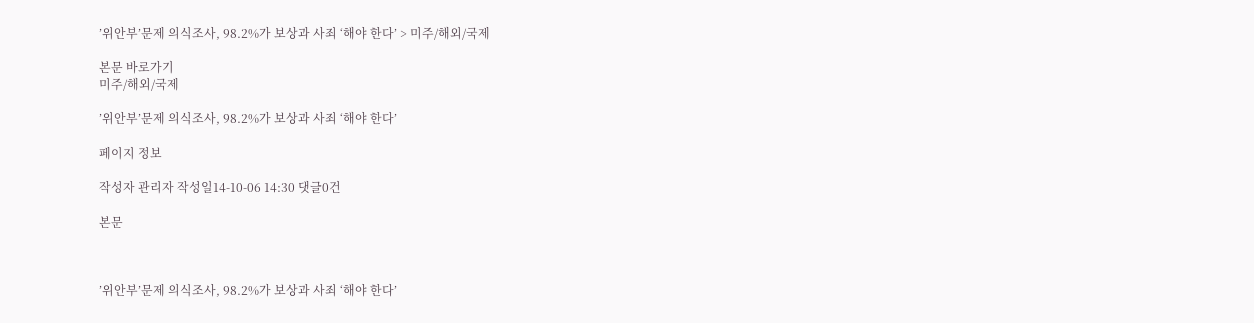’위안부’문제 의식조사, 98.2%가 보상과 사죄 ‘해야 한다’ > 미주/해외/국제

본문 바로가기
미주/해외/국제

’위안부’문제 의식조사, 98.2%가 보상과 사죄 ‘해야 한다’

페이지 정보

작성자 관리자 작성일14-10-06 14:30 댓글0건

본문



’위안부’문제 의식조사, 98.2%가 보상과 사죄 ‘해야 한다’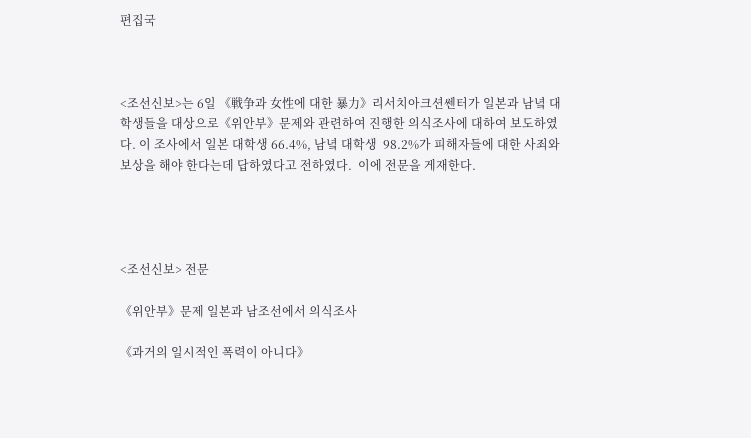편집국



<조선신보>는 6일 《戦争과 女性에 대한 暴力》리서치아크션쎈터가 일본과 남녘 대학생들을 대상으로《위안부》문제와 관련하여 진행한 의식조사에 대하여 보도하였다. 이 조사에서 일본 대학생 66.4%, 남녘 대학생  98.2%가 피해자들에 대한 사죄와 보상을 해야 한다는데 답하였다고 전하였다.  이에 전문을 게재한다.




<조선신보> 전문

《위안부》문제 일본과 남조선에서 의식조사

《과거의 일시적인 폭력이 아니다》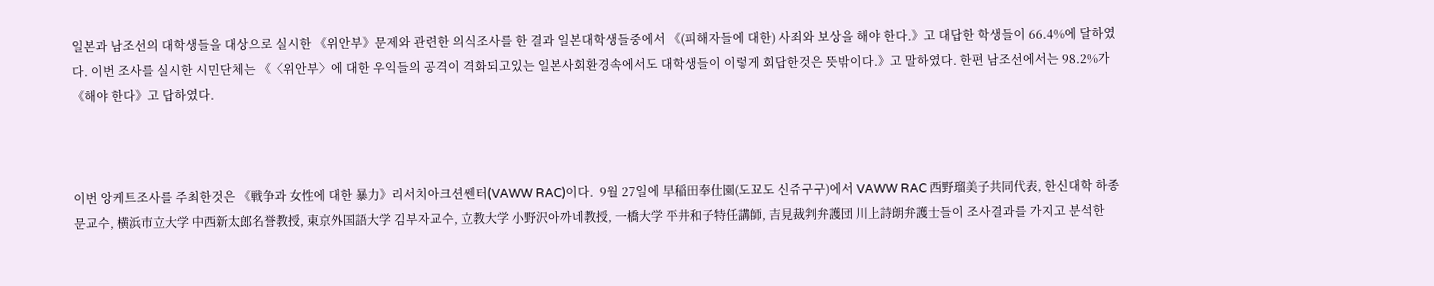일본과 남조선의 대학생들을 대상으로 실시한 《위안부》문제와 관련한 의식조사를 한 결과 일본대학생들중에서 《(피해자들에 대한) 사죄와 보상을 해야 한다.》고 대답한 학생들이 66.4%에 달하였다. 이번 조사를 실시한 시민단체는 《〈위안부〉에 대한 우익들의 공격이 격화되고있는 일본사회환경속에서도 대학생들이 이렇게 회답한것은 뜻밖이다.》고 말하였다. 한편 남조선에서는 98.2%가 《해야 한다》고 답하였다.



이번 앙케트조사를 주최한것은 《戦争과 女性에 대한 暴力》리서치아크션쎈터(VAWW RAC)이다.  9월 27일에 早稲田奉仕園(도꾜도 신쥬구구)에서 VAWW RAC 西野瑠美子共同代表, 한신대학 하종문교수, 横浜市立大学 中西新太郎名誉教授, 東京外国語大学 김부자교수, 立教大学 小野沢아까네教授, 一橋大学 平井和子特任講師, 吉見裁判弁護団 川上詩朗弁護士들이 조사결과를 가지고 분석한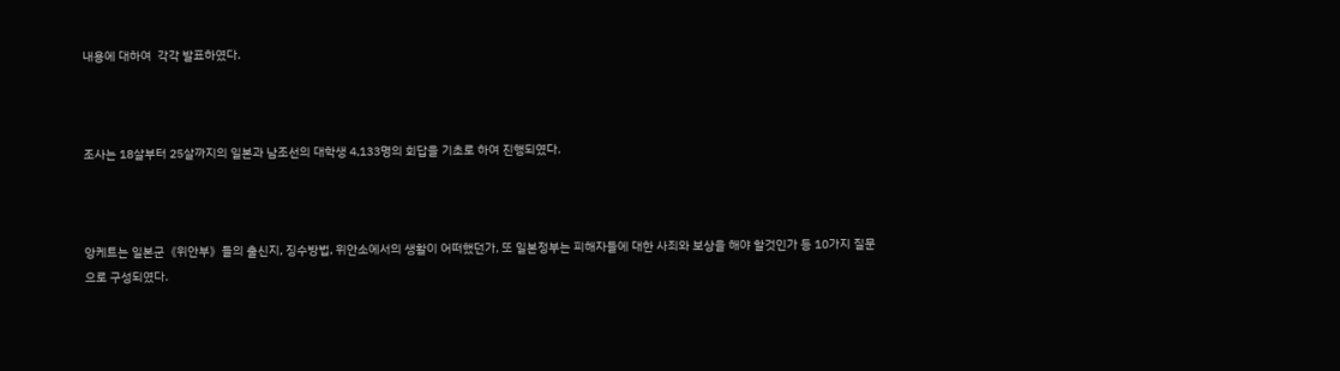내용에 대하여  각각 발표하였다.



조사는 18살부터 25살까지의 일본과 남조선의 대학생 4,133명의 회답을 기초로 하여 진행되였다.



앙케트는 일본군《위안부》들의 출신지, 징수방법, 위안소에서의 생활이 어떠했던가, 또 일본정부는 피해자들에 대한 사죄와 보상을 해야 할것인가 등 10가지 질문으로 구성되였다.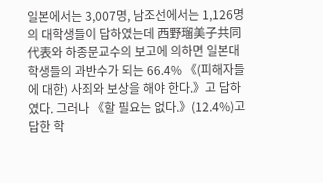일본에서는 3,007명, 남조선에서는 1,126명의 대학생들이 답하였는데 西野瑠美子共同代表와 하종문교수의 보고에 의하면 일본대학생들의 과반수가 되는 66.4% 《(피해자들에 대한) 사죄와 보상을 해야 한다.》고 답하였다. 그러나 《할 필요는 없다.》(12.4%)고 답한 학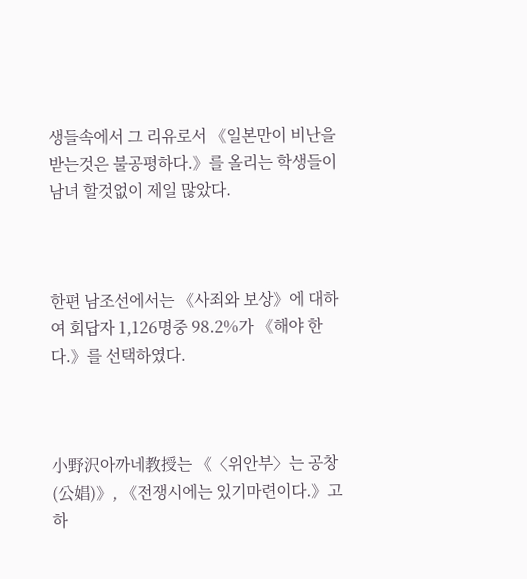생들속에서 그 리유로서 《일본만이 비난을 받는것은 불공평하다.》를 올리는 학생들이 남녀 할것없이 제일 많았다.



한편 남조선에서는 《사죄와 보상》에 대하여 회답자 1,126명중 98.2%가 《해야 한다.》를 선택하였다.



小野沢아까네教授는 《〈위안부〉는 공창(公娼)》, 《전쟁시에는 있기마련이다.》고 하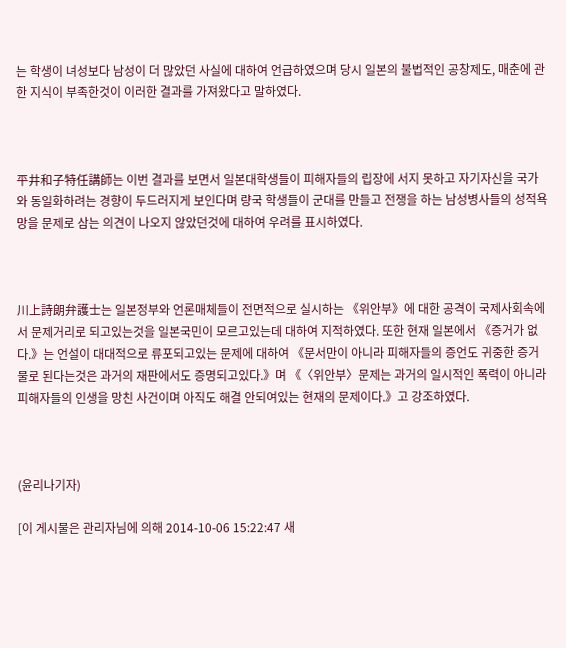는 학생이 녀성보다 남성이 더 많았던 사실에 대하여 언급하였으며 당시 일본의 불법적인 공창제도, 매춘에 관한 지식이 부족한것이 이러한 결과를 가져왔다고 말하였다.



平井和子特任講師는 이번 결과를 보면서 일본대학생들이 피해자들의 립장에 서지 못하고 자기자신을 국가와 동일화하려는 경향이 두드러지게 보인다며 량국 학생들이 군대를 만들고 전쟁을 하는 남성병사들의 성적욕망을 문제로 삼는 의견이 나오지 않았던것에 대하여 우려를 표시하였다.



川上詩朗弁護士는 일본정부와 언론매체들이 전면적으로 실시하는 《위안부》에 대한 공격이 국제사회속에서 문제거리로 되고있는것을 일본국민이 모르고있는데 대하여 지적하였다. 또한 현재 일본에서 《증거가 없다.》는 언설이 대대적으로 류포되고있는 문제에 대하여 《문서만이 아니라 피해자들의 증언도 귀중한 증거물로 된다는것은 과거의 재판에서도 증명되고있다.》며 《〈위안부〉문제는 과거의 일시적인 폭력이 아니라 피해자들의 인생을 망친 사건이며 아직도 해결 안되여있는 현재의 문제이다.》고 강조하였다.



(윤리나기자)

[이 게시물은 관리자님에 의해 2014-10-06 15:22:47 새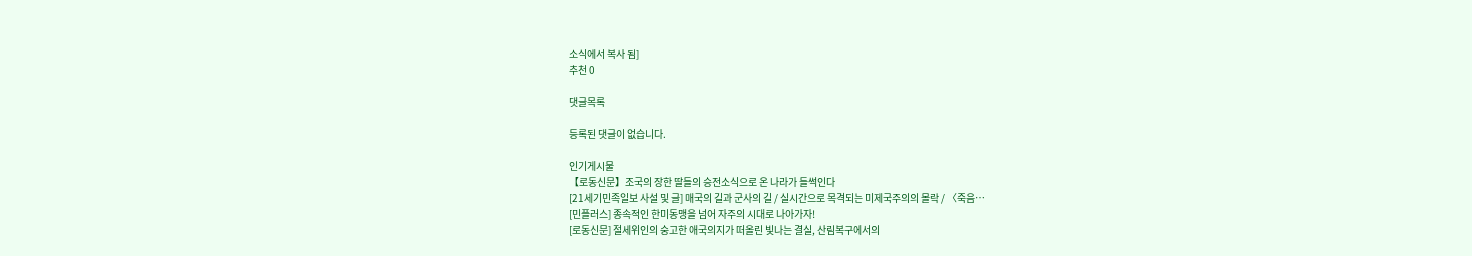소식에서 복사 됨]
추천 0

댓글목록

등록된 댓글이 없습니다.

인기게시물
【로동신문】조국의 장한 딸들의 승전소식으로 온 나라가 들썩인다
[21세기민족일보 사설 및 글] 매국의 길과 군사의 길 / 실시간으로 목격되는 미제국주의의 몰락 / 〈죽음…
[민플러스] 종속적인 한미동맹을 넘어 자주의 시대로 나아가자!
[로동신문] 절세위인의 숭고한 애국의지가 떠올린 빛나는 결실, 산림복구에서의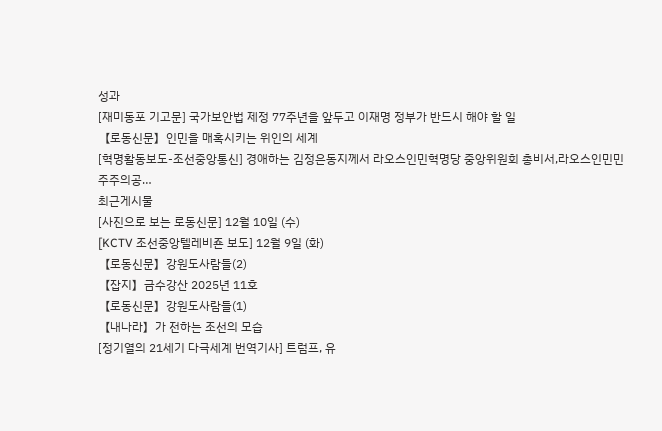성과
[재미동포 기고문] 국가보안법 제정 77주년을 앞두고 이재명 정부가 반드시 해야 할 일
【로동신문】인민을 매혹시키는 위인의 세계
[혁명활동보도-조선중앙통신] 경애하는 김정은동지께서 라오스인민혁명당 중앙위원회 총비서,라오스인민민주주의공…
최근게시물
[사진으로 보는 로동신문] 12월 10일 (수)
[KCTV 조선중앙텔레비죤 보도] 12월 9일 (화)
【로동신문】강원도사람들(2)
【잡지】금수강산 2025년 11호
【로동신문】강원도사람들(1)
【내나라】가 전하는 조선의 모습
[정기열의 21세기 다극세계 번역기사] 트럼프, 유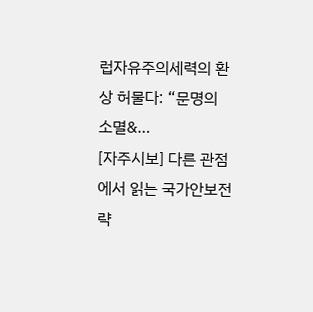럽자유주의세력의 환상 허물다: “문명의 소멸&…
[자주시보] 다른 관점에서 읽는 국가안보전략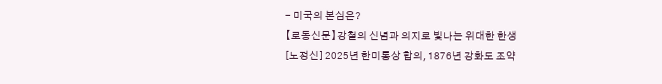- 미국의 본심은?
【로동신문】강철의 신념과 의지로 빛나는 위대한 한생
[노정신] 2025년 한미통상 합의, 1876년 강화도 조약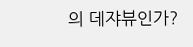의 데쟈뷰인가?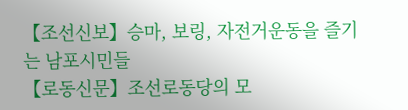【조선신보】승마, 보링, 자전거운동을 즐기는 남포시민들
【로동신문】조선로동당의 모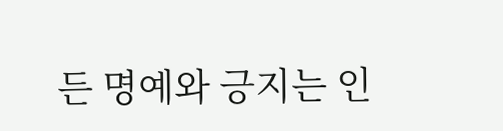든 명예와 긍지는 인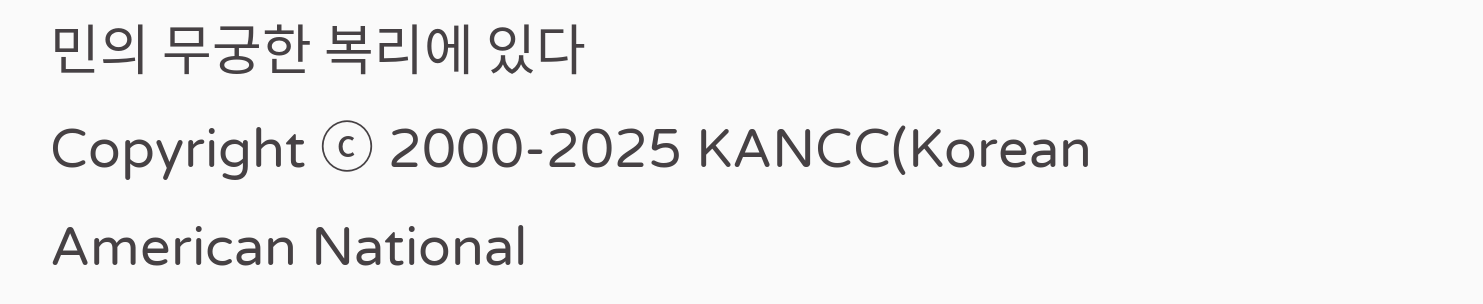민의 무궁한 복리에 있다
Copyright ⓒ 2000-2025 KANCC(Korean American National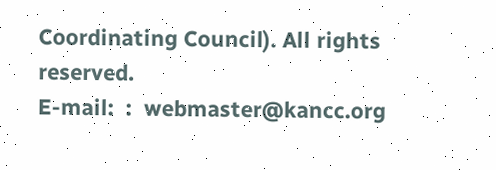Coordinating Council). All rights reserved.
E-mail:  :  webmaster@kancc.org